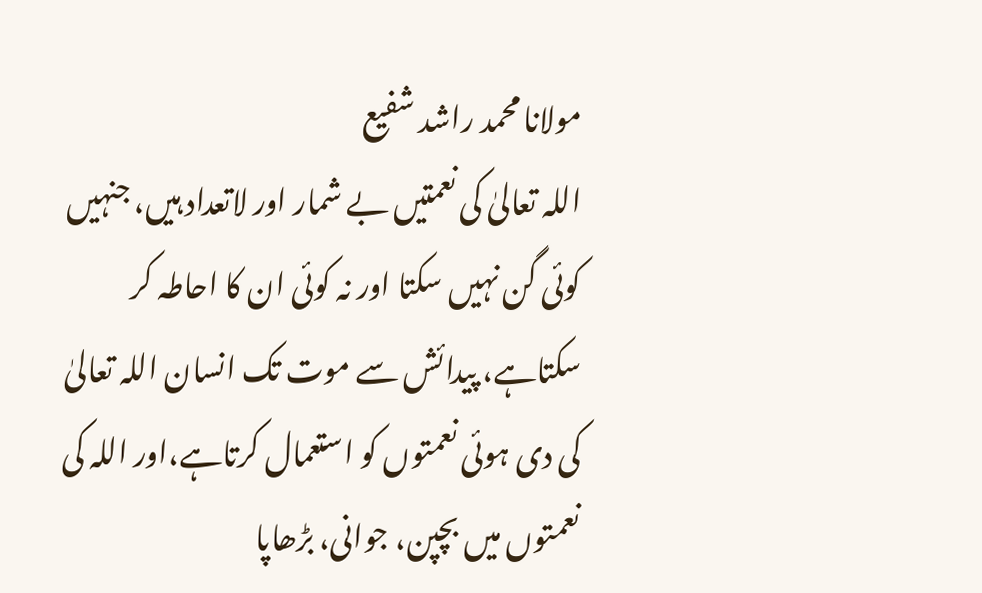مولانا محمد راشد شفیع
اللہ تعالیٰ کی نعمتیں بے شمار اور لاتعداد ہیں، جنہیں کوئی گن نہیں سکتا اور نہ کوئی ان کا احاطہ کر سکتاہے، پیدائش سے موت تک انسان اللہ تعالیٰ کی دی ہوئی نعمتوں کو استعمال کرتاہے،اور اللہ کی نعمتوں میں بچپن، جوانی، بڑھاپا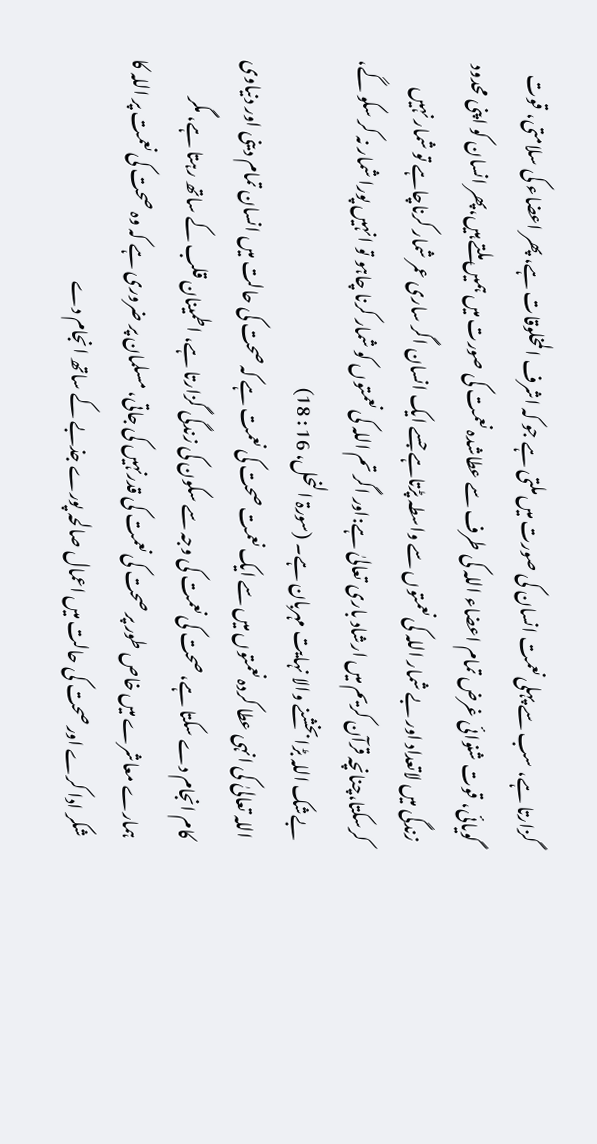گزارتا ہے، سب سے پہلی نعمت انسان کی صورت میں ملتی ہے جو کہ اشرف المخلوقات ہے، پھر اعضاء کی سلامتی، قوت گویائی، قوت شنوائی غرض تمام اعضاء اللہ کی طرف سے عطاشدہ نعمت کی صورت میں ہمیں ملتے ہیں،پھر انسان کو اپنی محدود زندگی میں لاتعداد اور بے شمار اللہ کی نعمتوں سے واسطہ پڑتاہے جسے ایک انسان اگر ساری عمر شمار کرناچاہے تو شمار نہیں کرسکتا،چنانچہ قرآن کریم میں ارشاد باری تعالیٰ ہے:اور اگر تم اللہ کی نعمتوں کو شمار کرنا چاہو تو انہیں پورا شمار نہ کر سکو گے، بےشک اللہ بڑا بخشنے والا نہایت مہربان ہے۔ (سورۃ النحل، 16 : 18)
اللہ تعالیٰ کی انہی عطا کردہ نعمتوں میں سے ایک نعمت صحت کی نعمت ہے کہ صحت کی حالت میں انسان تمام دینی اور دنیاوی کام انجام دے سکتا ہے، صحت کی نعمت کی وجہ سے سکون کی زندگی گزارتا ہے، اطمینان قلب کے ساتھ رہتا ہے، مگر ہمارے معاشرے میں خاص طور پر صحت کی نعمت کی قدرنہیں کی جاتی، مسلمان پر ضروری ہے کہ وہ صحت کی نعمت پر اللہ کا شکر ادا کرے اور صحت کی حالت میں اعمال صالحہ پورے جذبے کے ساتھ انجام دے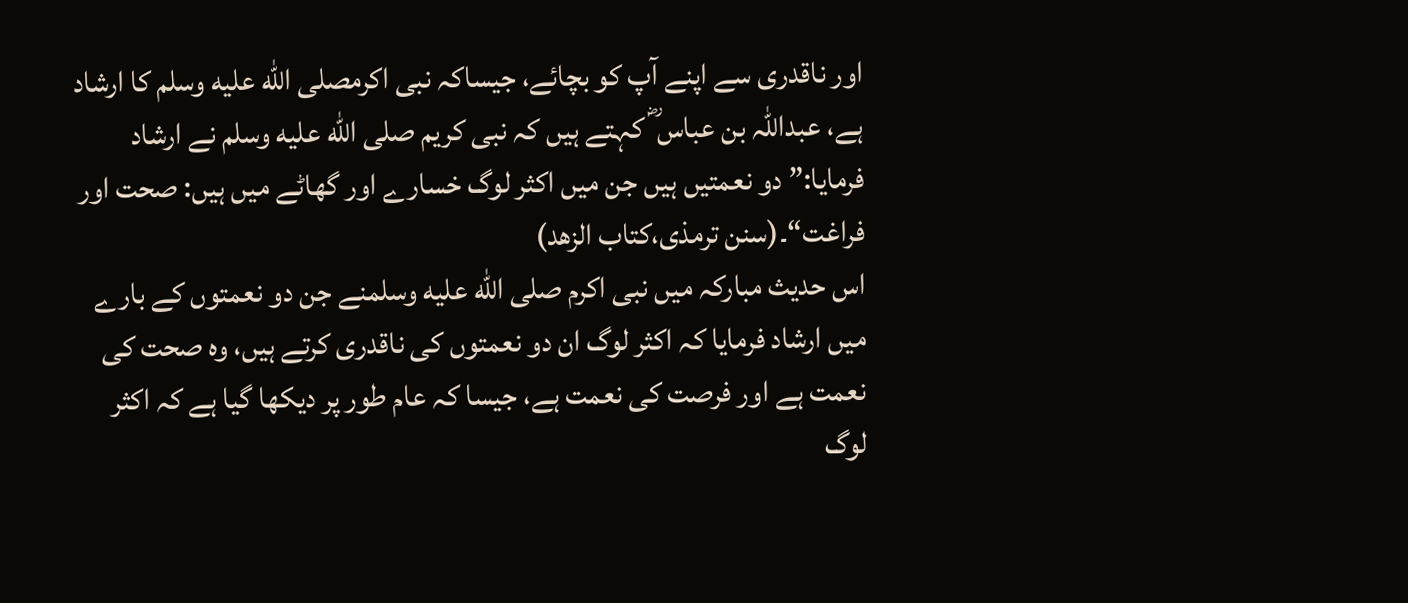اور ناقدری سے اپنے آپ کو بچائے، جیساکہ نبی اکرمصلى الله عليه وسلم کا ارشاد ہے، عبداللہ بن عباس ؓ کہتے ہیں کہ نبی کریم صلى الله عليه وسلم نے ارشاد فرمایا:” دو نعمتیں ہیں جن میں اکثر لوگ خسارے اور گھاٹے میں ہیں: صحت اور فراغت“۔(سنن ترمذی،کتاب الزھد)
اس حدیث مبارکہ میں نبی اکرم صلى الله عليه وسلمنے جن دو نعمتوں کے بارے میں ارشاد فرمایا کہ اکثر لوگ ان دو نعمتوں کی ناقدری کرتے ہیں، وہ صحت کی نعمت ہے اور فرصت کی نعمت ہے، جیسا کہ عام طور پر دیکھا گیا ہے کہ اکثر لوگ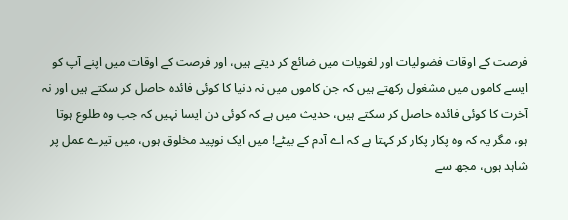فرصت کے اوقات فضولیات اور لغویات میں ضائع کر دیتے ہیں، اور فرصت کے اوقات میں اپنے آپ کو ایسے کاموں میں مشغول رکھتے ہیں کہ جن کاموں میں نہ دنیا کا کوئی فائدہ حاصل کر سکتے ہیں اور نہ آخرت کا کوئی فائدہ حاصل کر سکتے ہیں، حدیث میں ہے کہ کوئی دن ایسا نہیں کہ جب وہ طلوع ہوتا ہو، مگر یہ کہ وہ پکار پکار کر کہتا ہے کہ اے آدم کے بیٹے! میں ایک نوپید مخلوق ہوں، میں تیرے عمل پر شاہد ہوں، مجھ سے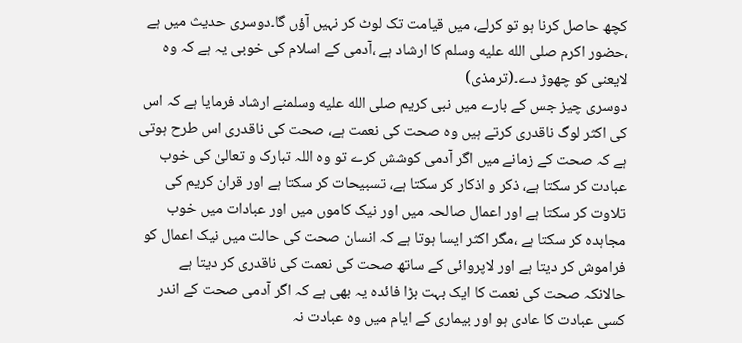کچھ حاصل کرنا ہو تو کرلے، میں قیامت تک لوٹ کر نہیں آؤں گا۔دوسری حدیث میں ہے ،حضور اکرم صلى الله عليه وسلم کا ارشاد ہے ،آدمی کے اسلام کی خوبی یہ ہے کہ وہ لایعنی کو چھوڑ دے۔(ترمذی)
دوسری چیز جس کے بارے میں نبی کریم صلى الله عليه وسلمنے ارشاد فرمایا ہے کہ اس کی اکثر لوگ ناقدری کرتے ہیں وہ صحت کی نعمت ہے، صحت کی ناقدری اس طرح ہوتی ہے کہ صحت کے زمانے میں اگر آدمی کوشش کرے تو وہ اللہ تبارک و تعالیٰ کی خوب عبادت کر سکتا ہے، ذکر و اذکار کر سکتا ہے، تسبیحات کر سکتا ہے اور قران کریم کی تلاوت کر سکتا ہے اور اعمال صالحہ میں اور نیک کاموں میں اور عبادات میں خوب مجاہدہ کر سکتا ہے ،مگر اکثر ایسا ہوتا ہے کہ انسان صحت کی حالت میں نیک اعمال کو فراموش کر دیتا ہے اور لاپروائی کے ساتھ صحت کی نعمت کی ناقدری کر دیتا ہے حالانکہ صحت کی نعمت کا ایک بہت بڑا فائدہ یہ بھی ہے کہ اگر آدمی صحت کے اندر کسی عبادت کا عادی ہو اور بیماری کے ایام میں وہ عبادت نہ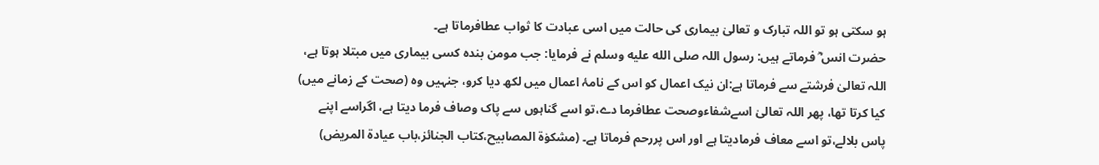ہو سکتی ہو تو اللہ تبارک و تعالیٰ بیماری کی حالت میں اسی عبادت کا ثواب عطافرماتا ہے۔
حضرت انس ؓ فرماتے ہیں: رسول اللہ صلى الله عليه وسلم نے فرمایا: جب مومن بندہ کسی بیماری میں مبتلا ہوتا ہے، اللہ تعالیٰ فرشتے سے فرماتا ہے:ان نیک اعمال کو اس کے نامۂ اعمال میں لکھ دیا کرو، جنہیں وہ (صحت کے زمانے میں) کیا کرتا تھا، پھر اللہ تعالیٰ اسےشفاءوصحت عطافرما دے،تو اسے گناہوں سے پاک وصاف فرما دیتا ہے، اگراسے اپنے پاس بلالے،تو اسے معاف فرمادیتا ہے اور اس پررحم فرماتا ہے۔ (مشکوٰۃ المصابیح،کتاب الجنائز،باب عیادۃ المریض)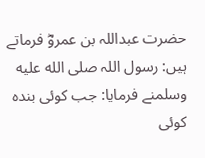حضرت عبداللہ بن عمروؓ فرماتے ہیں: رسول اللہ صلى الله عليه وسلمنے فرمایا: جب کوئی بندہ کوئی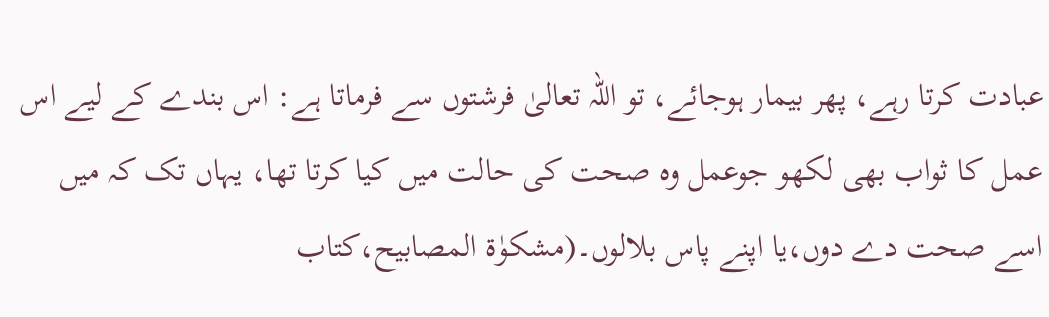عبادت کرتا رہے، پھر بیمار ہوجائے، تو اللہ تعالیٰ فرشتوں سے فرماتا ہے: اس بندے کے لیے اس عمل کا ثواب بھی لکھو جوعمل وہ صحت کی حالت میں کیا کرتا تھا، یہاں تک کہ میں اسے صحت دے دوں،یا اپنے پاس بلالوں۔(مشکوٰۃ المصابیح،کتاب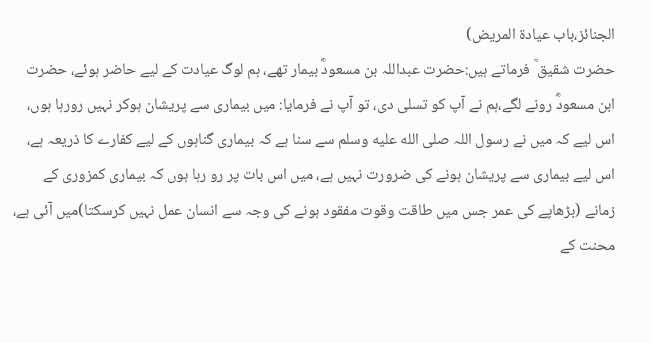الجنائز،باب عیادۃ المریض)
حضرت شقیق ؒ فرماتے ہیں:حضرت عبداللہ بن مسعودؓ بیمار تھے، ہم لوگ عیادت کے لیے حاضر ہوئے، حضرت ابن مسعودؓ رونے لگے،ہم نے آپ کو تسلی دی، تو آپ نے فرمایا: میں بیماری سے پریشان ہوکر نہیں رورہا ہوں، اس لیے کہ میں نے رسول اللہ صلى الله عليه وسلم سے سنا ہے کہ بیماری گناہوں کے لیے کفارے کا ذریعہ ہے، اس لیے بیماری سے پریشان ہونے کی ضرورت نہیں ہے، میں اس بات پر رو رہا ہوں کہ بیماری کمزوری کے زمانے (بڑھاپے کی عمر جس میں طاقت وقوت مفقود ہونے کی وجہ سے انسان عمل نہیں کرسکتا)میں آئی ہے، محنت کے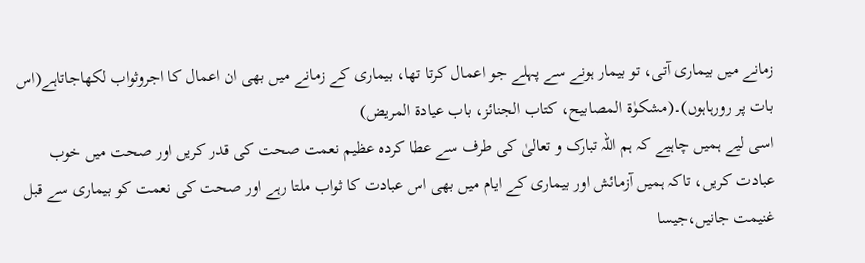زمانے میں بیماری آتی، تو بیمار ہونے سے پہلے جو اعمال کرتا تھا، بیماری کے زمانے میں بھی ان اعمال کا اجروثواب لکھاجاتاہے(اس بات پر رورہاہوں)۔(مشکوٰۃ المصابیح، کتاب الجنائز، باب عیادۃ المریض)
اسی لیے ہمیں چاہیے کہ ہم اللہ تبارک و تعالیٰ کی طرف سے عطا کردہ عظیم نعمت صحت کی قدر کریں اور صحت میں خوب عبادت کریں، تاکہ ہمیں آزمائش اور بیماری کے ایام میں بھی اس عبادت کا ثواب ملتا رہے اور صحت کی نعمت کو بیماری سے قبل غنیمت جانیں،جیسا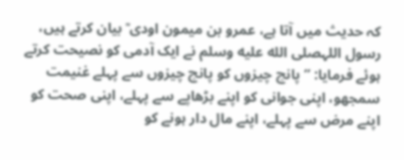کہ حدیث میں آتا ہے، عمرو بن میمون اودی ؒ بیان کرتے ہیں، رسول اللہصلى الله عليه وسلم نے ایک آدمی کو نصیحت کرتے ہوئے فرمایا: ”پانچ چیزوں کو پانچ چیزوں سے پہلے غنیمت سمجھو، اپنی جوانی کو اپنے بڑھاپے سے پہلے، اپنی صحت کو اپنے مرض سے پہلے، اپنے مال دار ہونے کو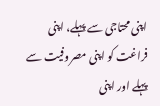اپنی محتاجی سے پہلے، اپنی فراغت کو اپنی مصروفیت سے پہلے اور اپنی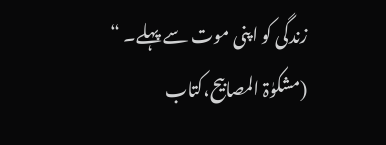زندگی کو اپنی موت سے پہلے۔ “ (مشکوٰۃ المصابيح،کتاب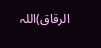الرقاق)اللہ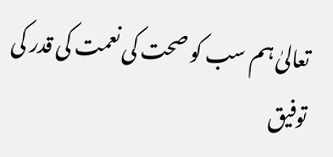تعالیٰ ہم سب کو صحت کی نعمت کی قدر کی توفیق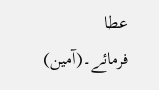عطا فرمائے۔(آمین)